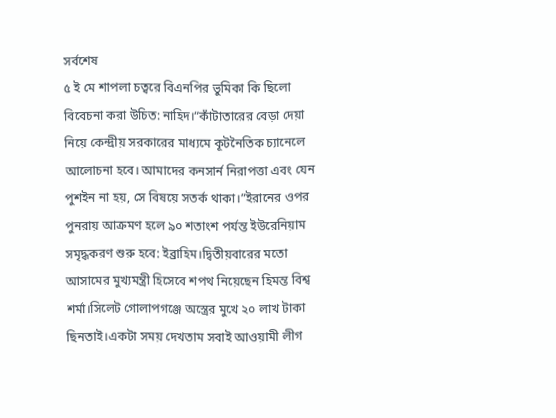সর্বশেষ
৫ ই মে শাপলা চত্বরে বিএনপির ভুমিকা কি ছিলো বিবেচনা করা উচিত: নাহিদ।“কাঁটাতারের বেড়া দেয়া নিয়ে কেন্দ্রীয় সরকারের মাধ্যমে কূটনৈতিক চ‍্যানেলে আলোচনা হবে। আমাদের কনসার্ন নিরাপত্তা এবং যেন পুশইন না হয়, সে বিষয়ে সতর্ক থাকা।”ইরানের ওপর পুনরায় আক্রমণ হলে ৯০ শতাংশ পর্যন্ত ইউরেনিয়াম সমৃদ্ধকরণ শুরু হবে: ইব্রাহিম।দ্বিতীয়বারের মতো আসামের মুখ্যমন্ত্রী হিসেবে শপথ নিয়েছেন হিমন্ত বিশ্ব শর্মা।সিলেট গোলাপগঞ্জে অস্ত্রের মুখে ২০ লাখ টাকা ছিনতাই।একটা সময় দেখতাম সবাই আওয়ামী লীগ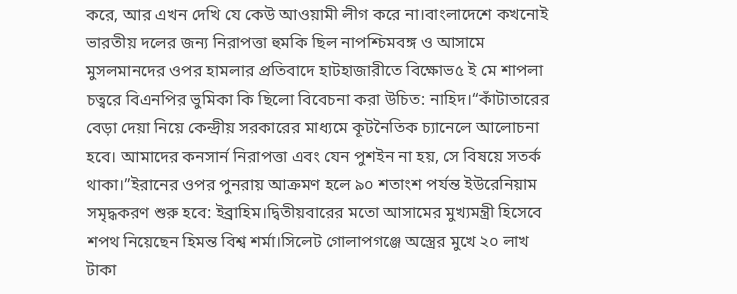করে, আর এখন দেখি যে কেউ আওয়ামী লীগ করে না।বাংলাদেশে কখনোই ভারতীয় দলের জন্য নিরাপত্তা হুমকি ছিল নাপশ্চিমবঙ্গ ও আসামে মুসলমানদের ওপর হামলার প্রতিবাদে হাটহাজারীতে বিক্ষোভ৫ ই মে শাপলা চত্বরে বিএনপির ভুমিকা কি ছিলো বিবেচনা করা উচিত: নাহিদ।“কাঁটাতারের বেড়া দেয়া নিয়ে কেন্দ্রীয় সরকারের মাধ্যমে কূটনৈতিক চ‍্যানেলে আলোচনা হবে। আমাদের কনসার্ন নিরাপত্তা এবং যেন পুশইন না হয়, সে বিষয়ে সতর্ক থাকা।”ইরানের ওপর পুনরায় আক্রমণ হলে ৯০ শতাংশ পর্যন্ত ইউরেনিয়াম সমৃদ্ধকরণ শুরু হবে: ইব্রাহিম।দ্বিতীয়বারের মতো আসামের মুখ্যমন্ত্রী হিসেবে শপথ নিয়েছেন হিমন্ত বিশ্ব শর্মা।সিলেট গোলাপগঞ্জে অস্ত্রের মুখে ২০ লাখ টাকা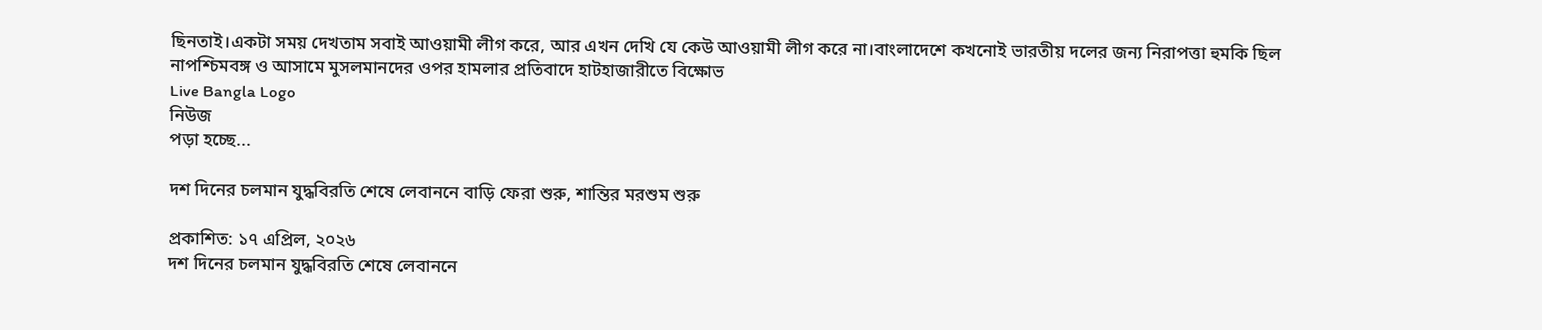ছিনতাই।একটা সময় দেখতাম সবাই আওয়ামী লীগ করে, আর এখন দেখি যে কেউ আওয়ামী লীগ করে না।বাংলাদেশে কখনোই ভারতীয় দলের জন্য নিরাপত্তা হুমকি ছিল নাপশ্চিমবঙ্গ ও আসামে মুসলমানদের ওপর হামলার প্রতিবাদে হাটহাজারীতে বিক্ষোভ
Live Bangla Logo
নিউজ
পড়া হচ্ছে...

দশ দিনের চলমান যুদ্ধবিরতি শেষে লেবাননে বাড়ি ফেরা শুরু, শান্তির মরশুম শুরু

প্রকাশিত: ১৭ এপ্রিল, ২০২৬
দশ দিনের চলমান যুদ্ধবিরতি শেষে লেবাননে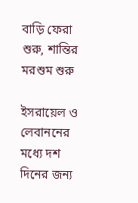বাড়ি ফেরা শুরু, শান্তির মরশুম শুরু

ইসরায়েল ও লেবাননের মধ্যে দশ দিনের জন্য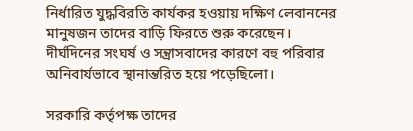নির্ধারিত যুদ্ধবিরতি কার্যকর হওয়ায় দক্ষিণ লেবাননের মানুষজন তাদের বাড়ি ফিরতে শুরু করেছেন। দীর্ঘদিনের সংঘর্ষ ও সন্ত্রাসবাদের কারণে বহু পরিবার অনিবার্যভাবে স্থানান্তরিত হয়ে পড়েছিলো।

সরকারি কর্তৃপক্ষ তাদের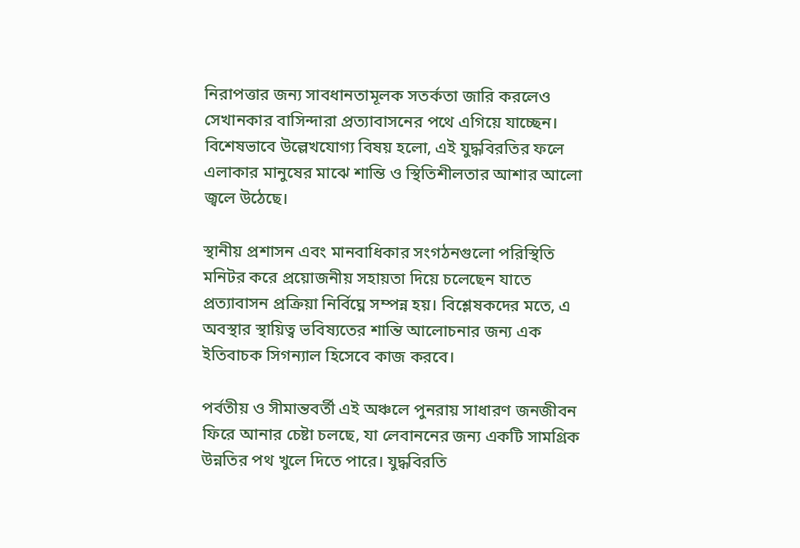নিরাপত্তার জন্য সাবধানতামূলক সতর্কতা জারি করলেও সেখানকার বাসিন্দারা প্রত্যাবাসনের পথে এগিয়ে যাচ্ছেন। বিশেষভাবে উল্লেখযোগ্য বিষয় হলো, এই যুদ্ধবিরতির ফলে এলাকার মানুষের মাঝে শান্তি ও স্থিতিশীলতার আশার আলো জ্বলে উঠেছে।

স্থানীয় প্রশাসন এবং মানবাধিকার সংগঠনগুলো পরিস্থিতি মনিটর করে প্রয়োজনীয় সহায়তা দিয়ে চলেছেন যাতে প্রত্যাবাসন প্রক্রিয়া নির্বিঘ্নে সম্পন্ন হয়। বিশ্লেষকদের মতে, এ অবস্থার স্থায়িত্ব ভবিষ্যতের শান্তি আলোচনার জন্য এক ইতিবাচক সিগন্যাল হিসেবে কাজ করবে।

পর্বতীয় ও সীমান্তবর্তী এই অঞ্চলে পুনরায় সাধারণ জনজীবন ফিরে আনার চেষ্টা চলছে, যা লেবাননের জন্য একটি সামগ্রিক উন্নতির পথ খুলে দিতে পারে। যুদ্ধবিরতি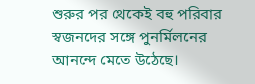শুরুর পর থেকেই বহু পরিবার স্বজনদের সঙ্গে পুনর্মিলনের আনন্দে মেতে উঠেছে।